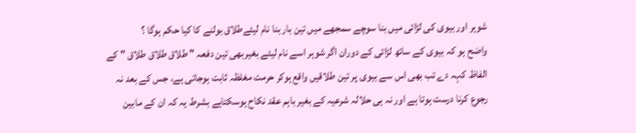شوہر اور بیوی کی لڑائی میں بنا سوچے سمجھے میں تین بار بنا نام لیئےطلاق بولنے کا کیا حکم ہوگا ؟
واضح ہو کہ بیوی کے ساتھ لڑائی کے دوران اگر شوہر اسے نام لیئے بغیربھی تین دفعہ " طلاق طلاق طلاق " کے الفاظ کہہ دے تب بھی اس سے بیوی پر تین طلاقیں واقع ہوکر حرمت مغلظہ ثابت ہوجاتی ہے، جس کے بعد نہ رجوع کرنا درست ہوتا ہے اور نہ ہی حلالہ شرعیہ کے بغیر باہم عقد نکاح ہوسکتاہے بشرط یہ کہ ان کے مابین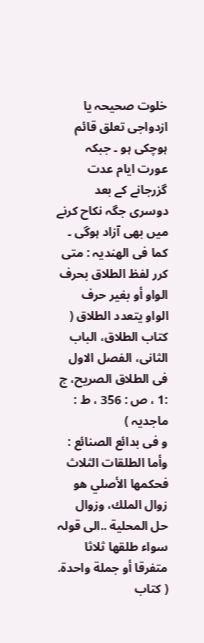خلوت صحیحہ یا ازدواجی تعلق قائم ہوچکی ہو ۔ جبکہ عورت ایام عدت گزرجانے کے بعد دوسری جگہ نکاح کرنے میں بھی آزاد ہوگی ۔
کما فی الھندیہ : متى كرر لفظ الطلاق بحرف الواو أو بغير حرف الواو يتعدد الطلاق ( کتاب الطلاق، الباب الثانی، الفصل الاول فی الطلاق الصریح، ج :1 ، ص : 356 ، ط : ماجدیہ )
و فی بدائع الصنائع : وأما الطلقات الثلاث فحكمها الأصلي هو زوال الملك، وزوال حل المحلية ..الی قولہ سواء طلقها ثلاثا متفرقا أو جملة واحدة. ( کتاب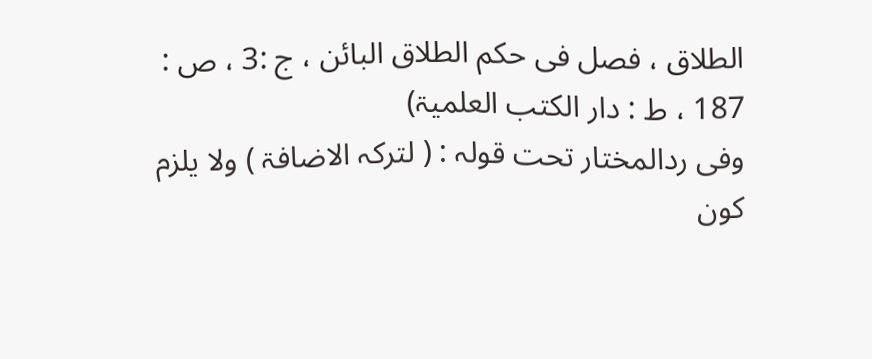الطلاق ، فصل فی حکم الطلاق البائن ، ج :3 ، ص : 187 ، ط : دار الکتب العلمیۃ)
وفی ردالمختار تحت قولہ : ( لترکہ الاضافۃ ) ولا یلزم کون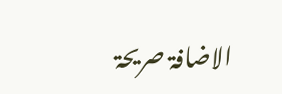الاضافۃ صریحۃ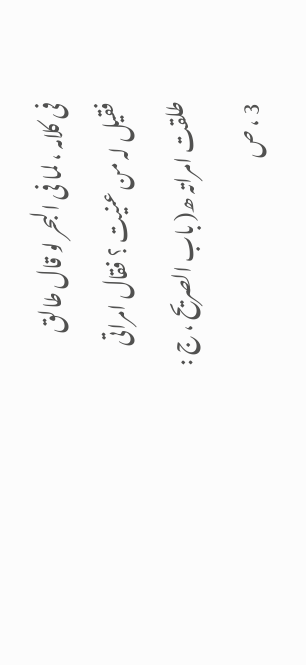فی کلامہ ، لما فی البحر لو قال طالق فقیل لہ من عنیت ؟ فقال امراتی طلقت امراتہ ھ( باب الصریح ، ج : 3 ، ص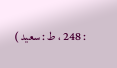: 248 ، ط : سعید )